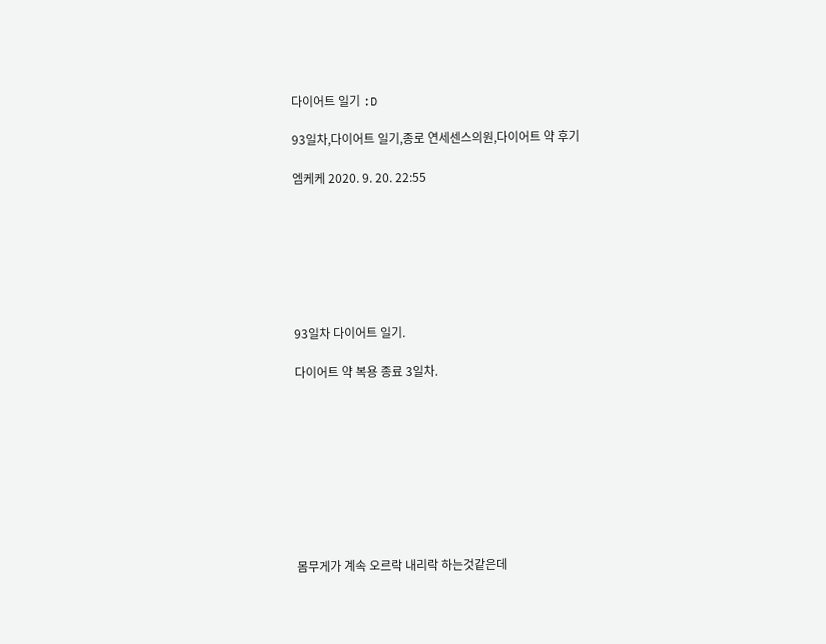다이어트 일기 :D

93일차,다이어트 일기,종로 연세센스의원,다이어트 약 후기

엠케케 2020. 9. 20. 22:55







93일차 다이어트 일기.

다이어트 약 복용 종료 3일차.









몸무게가 계속 오르락 내리락 하는것같은데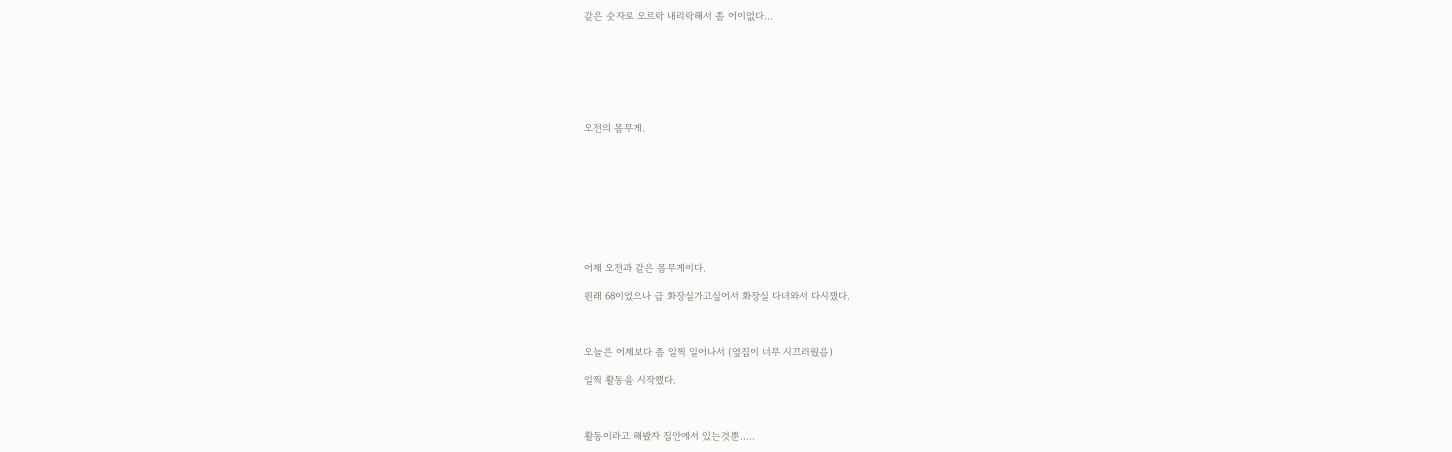같은 숫자로 오르락 내리락해서 좀 어이없다...







오전의 몸무게.









어제 오전과 같은 몸무게이다.

원래 68이었으나 급 화장실가고싶어서 화장실 다녀와서 다시쟀다.



오늘은 어제보다 좀 일찍 일어나서 (옆집이 너무 시끄러웠음)

일찍 활동을 시작했다.



활동이라고 해봤자 집안에서 있는것뿐.....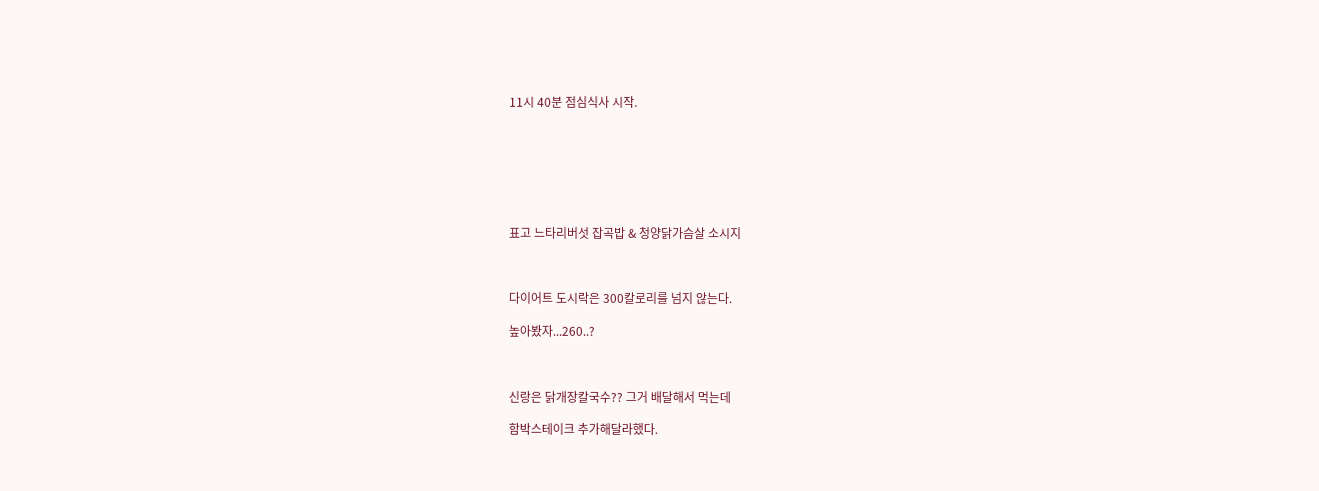11시 40분 점심식사 시작.







표고 느타리버섯 잡곡밥 & 청양닭가슴살 소시지



다이어트 도시락은 300칼로리를 넘지 않는다.

높아봤자...260..?



신랑은 닭개장칼국수?? 그거 배달해서 먹는데

함박스테이크 추가해달라했다.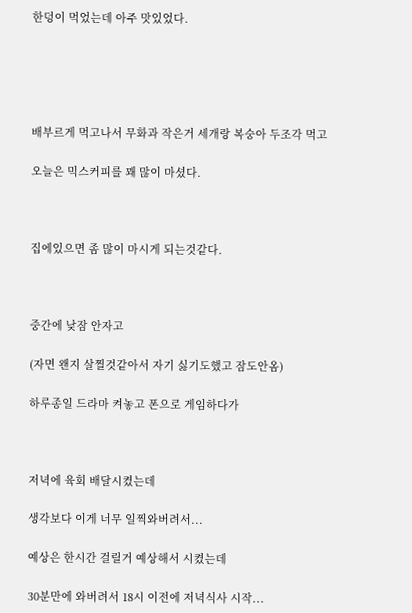한덩이 먹었는데 아주 맛있었다.





배부르게 먹고나서 무화과 작은거 세개랑 복숭아 두조각 먹고

오늘은 믹스커피를 꽤 많이 마셨다.



집에있으면 좀 많이 마시게 되는것같다.



중간에 낮잠 안자고

(자면 왠지 살찔것같아서 자기 싫기도했고 잠도안옴)

하루종일 드라마 켜놓고 폰으로 게임하다가



저녁에 육회 배달시켰는데

생각보다 이게 너무 일찍와버려서...

예상은 한시간 걸릴거 예상해서 시켰는데

30분만에 와버려서 18시 이전에 저녁식사 시작...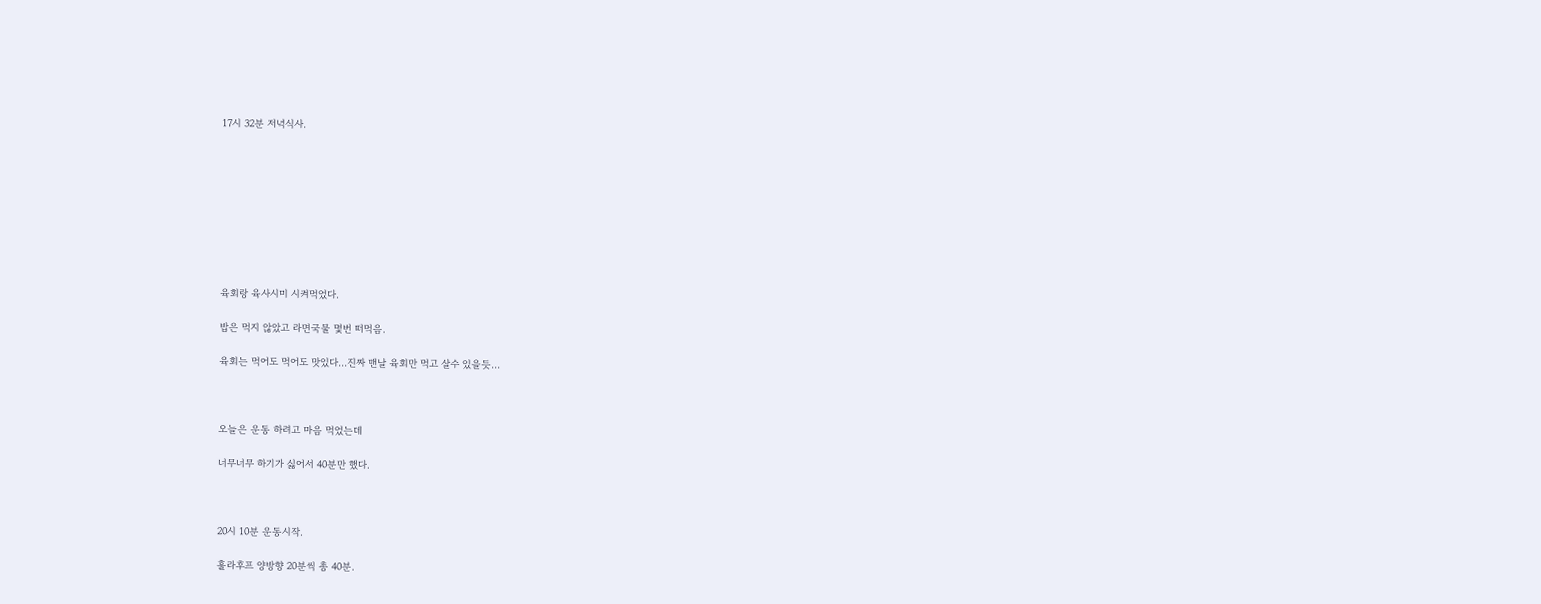17시 32분 저녁식사.









육회랑 육사시미 시켜먹었다.

밥은 먹지 않았고 라면국물 몇번 떠먹음.

육회는 먹어도 먹어도 맛있다...진짜 맨날 육회만 먹고 살수 있을듯...



오늘은 운동 하려고 마음 먹었는데

너무너무 하기가 싫어서 40분만 했다.



20시 10분 운동시작.

훌라후프 양방향 20분씩 총 40분.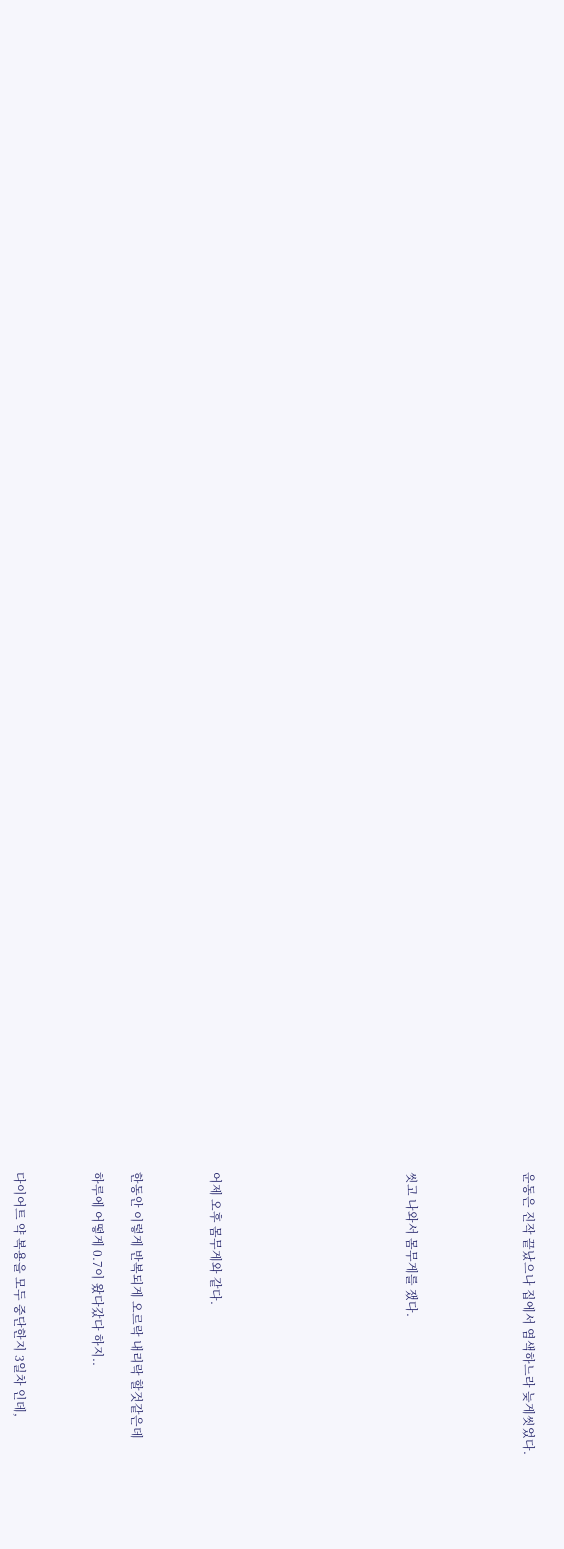운동은 진작 끝났으나 집에서 염색하느라 늦게씻었다.





씻고 나와서 몸무게를 쟀다.









어제 오후 몸무게와 같다.



한동안 이렇게 반복되게 오르락 내리락 할것같은데

하루에 어떻게 0.7이 왔다갔다 하지..



다이어트 약 복용을 모두 중단한지 3일차 인데,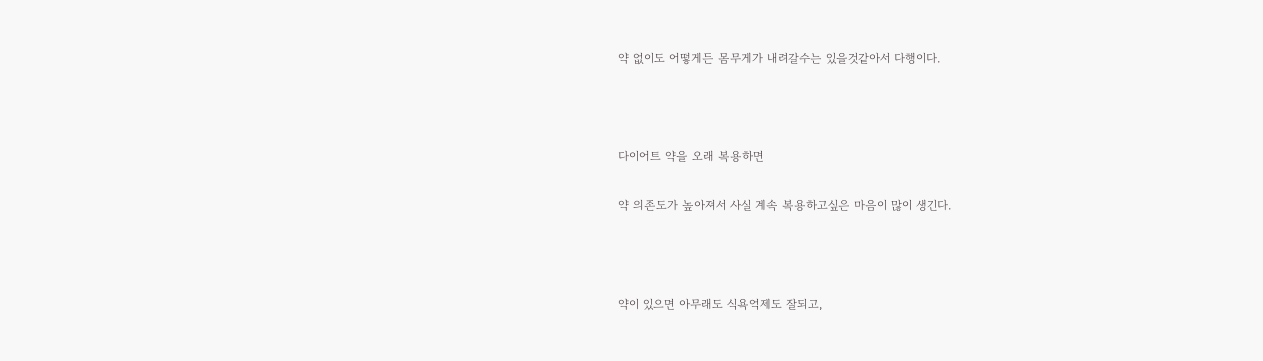약 없이도 어떻게든 몸무게가 내려갈수는 있을것같아서 다행이다.



다이어트 약을 오래 복용하면

약 의존도가 높아져서 사실 계속 복용하고싶은 마음이 많이 생긴다.



약이 있으면 아무래도 식욕억제도 잘되고,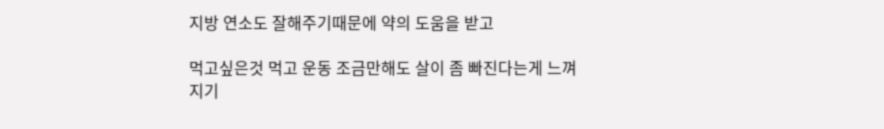지방 연소도 잘해주기때문에 약의 도움을 받고

먹고싶은것 먹고 운동 조금만해도 살이 좀 빠진다는게 느껴지기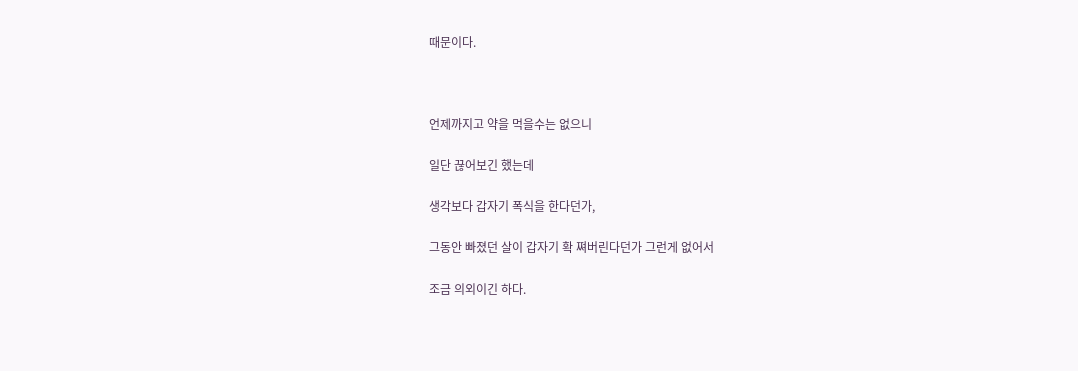때문이다.



언제까지고 약을 먹을수는 없으니

일단 끊어보긴 했는데

생각보다 갑자기 폭식을 한다던가,

그동안 빠졌던 살이 갑자기 확 쪄버린다던가 그런게 없어서

조금 의외이긴 하다.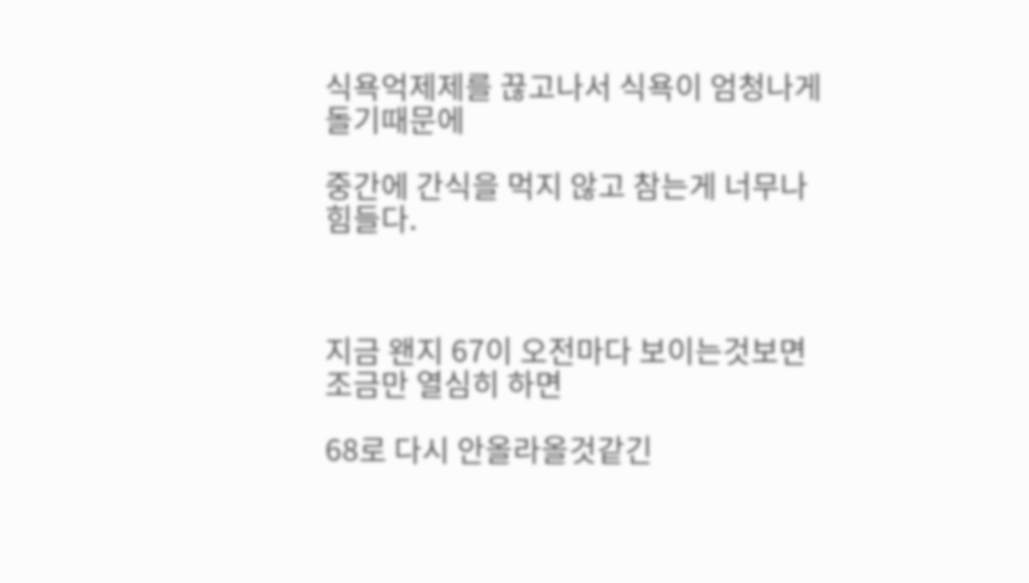식욕억제제를 끊고나서 식욕이 엄청나게 돌기때문에

중간에 간식을 먹지 않고 참는게 너무나 힘들다.



지금 왠지 67이 오전마다 보이는것보면 조금만 열심히 하면

68로 다시 안올라올것같긴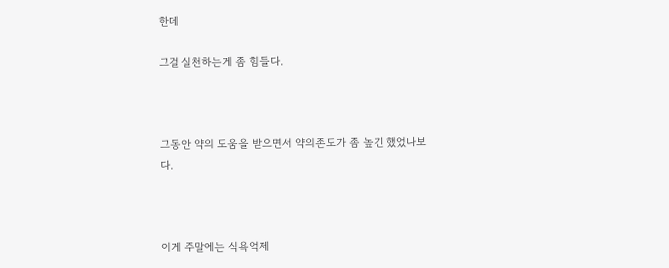한데

그걸 실천하는게 좀 힘들다.



그동안 약의 도움을 받으면서 약의존도가 좀 높긴 했었나보다.



이게 주말에는 식욕억제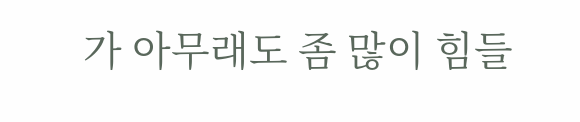가 아무래도 좀 많이 힘들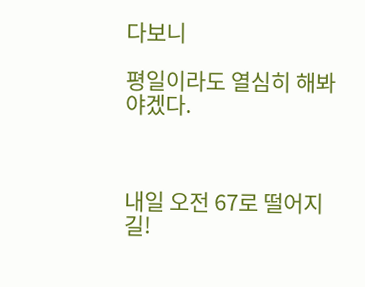다보니

평일이라도 열심히 해봐야겠다.



내일 오전 67로 떨어지길!